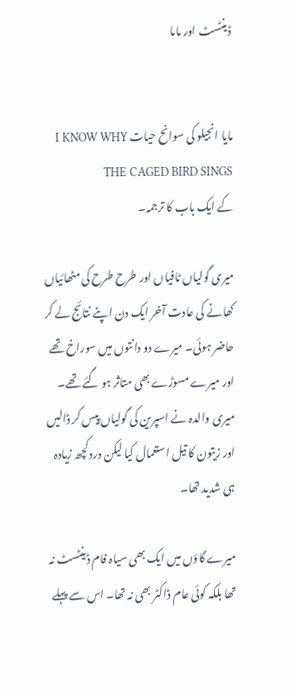ڈینٹسٹ اور ماما


مایا انجیلو کی سوانح حیات I KNOW WHY THE CAGED BIRD SINGS
کے ایک باب کا ترجمہ۔

میری گولیاں ٹافیاں اور طرح طرح کی مٹھائیاں کھانے کی عادت آخر ایک دن اپنے نتائج لے کر حاضر ہوئی۔ میرے دو دانتوں میں سوراخ تھے اور میرے مسوڑے بھی متاثر ہو گئے تھے۔ میری والدہ نے اسپرین کی گولیاں پیس کر ڈالیں اور زیتون کا تیل استعمال کیا لیکن درد کچھ زیادہ ہی شدید تھا۔

میرے گاؤں میں ایک بھی سیاہ فام ڈینٹسٹ نہ تھا بلکہ کوئی عام ڈاکٹر بھی نہ تھا۔ اس سے پہلے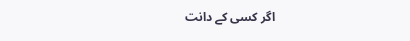اگر کسی کے دانت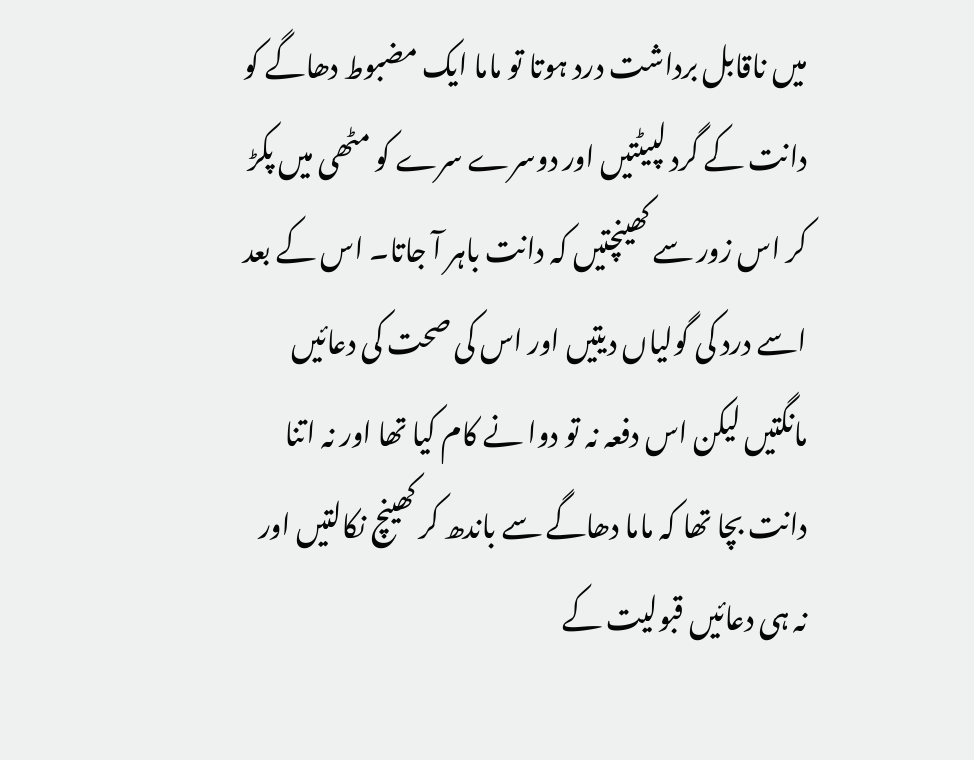میں ناقابل برداشت درد ہوتا تو ماما ایک مضبوط دھاگے کو دانت کے گرد لپیٹتیں اور دوسرے سرے کو مٹھی میں پکڑ کر اس زور سے کھینچتیں کہ دانت باہر آ جاتا۔ اس کے بعد اسے درد کی گولیاں دیتیں اور اس کی صحت کی دعائیں مانگتیں لیکن اس دفعہ نہ تو دوا نے کام کیا تھا اور نہ اتنا دانت بچا تھا کہ ماما دھاگے سے باندھ کر کھینچ نکالتیں اور نہ ہی دعائیں قبولیت کے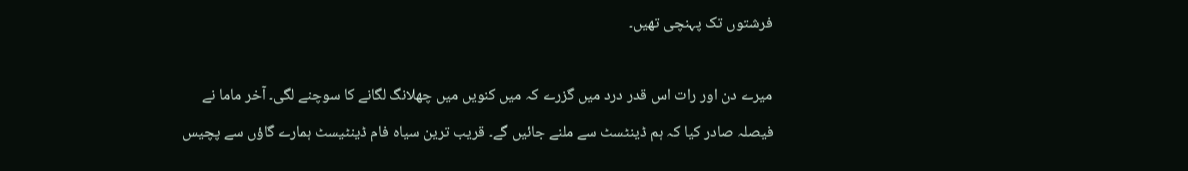فرشتوں تک پہنچی تھیں۔

میرے دن اور رات اس قدر درد میں گزرے کہ میں کنویں میں چھلانگ لگانے کا سوچنے لگی۔ آخر ماما نے فیصلہ صادر کیا کہ ہم ڈینٹسٹ سے ملنے جائیں گے۔ قریب ترین سیاہ فام ڈینٹیسٹ ہمارے گاؤں سے پچیس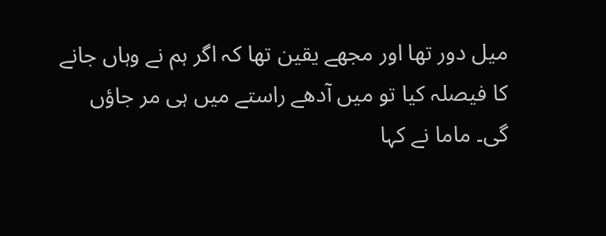میل دور تھا اور مجھے یقین تھا کہ اگر ہم نے وہاں جانے کا فیصلہ کیا تو میں آدھے راستے میں ہی مر جاؤں گی۔ ماما نے کہا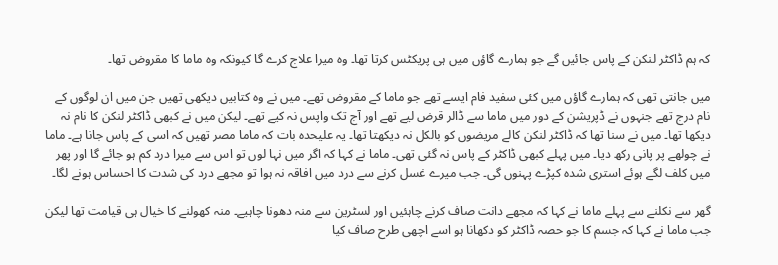کہ ہم ڈاکٹر لنکن کے پاس جائیں گے جو ہمارے گاؤں میں ہی پریکٹس کرتا تھا۔ وہ میرا علاج کرے گا کیونکہ وہ ماما کا مقروض تھا۔

میں جانتی تھی کہ ہمارے گاؤں میں کئی سفید فام ایسے تھے جو ماما کے مقروض تھے۔ میں نے وہ کتابیں دیکھی تھیں جن میں ان لوگوں کے نام درج تھے جنہوں نے ڈپریشن کے دور میں ماما سے ڈالر قرض لیے تھے اور آج تک واپس نہ کیے تھے۔ لیکن میں نے کبھی ڈاکٹر لنکن کا نام نہ دیکھا تھا۔ میں نے سنا تھا کہ ڈاکٹر لنکن کالے مریضوں کو بالکل نہ دیکھتا تھا۔ یہ علیحدہ بات کہ ماما مصر تھیں کہ اسی کے پاس جانا ہے۔ ماما نے چولھے پر پانی رکھ دیا۔ میں پہلے کبھی ڈاکٹر کے پاس نہ گئی تھی۔ ماما نے کہا کہ اگر میں نہا لوں تو اس سے میرا درد کم ہو جائے گا اور پھر میں کلف لگے ہوئے استری شدہ کپڑے پہنوں گی۔ جب میرے غسل کرنے سے درد میں افاقہ نہ ہوا تو مجھے درد کی شدت کا احساس ہونے لگا۔

گھر سے نکلنے سے پہلے ماما نے کہا کہ مجھے دانت صاف کرنے چاہئیں اور لسٹرین سے منہ دھونا چاہیے۔ منہ کھولنے کا خیال ہی قیامت تھا لیکن جب ماما نے کہا کہ جسم کا جو حصہ ڈاکٹر کو دکھانا ہو اسے اچھی طرح صاف کیا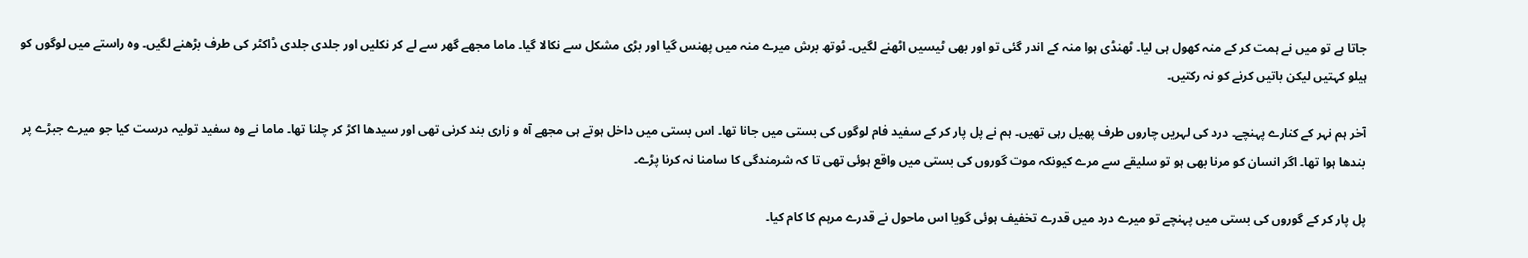جاتا ہے تو میں نے ہمت کر کے منہ کھول ہی لیا۔ ٹھنڈی ہوا منہ کے اندر گئی تو اور بھی ٹیسیں اٹھنے لگیں۔ ٹوتھ برش میرے منہ میں پھنس گیا اور بڑی مشکل سے نکالا گیا۔ ماما مجھے گھر سے لے کر نکلیں اور جلدی جلدی ڈاکٹر کی طرف بڑھنے لگیں۔ وہ راستے میں لوگوں کو ہیلو کہتیں لیکن باتیں کرنے کو نہ رکتیں۔

آخر ہم نہر کے کنارے پہنچے۔ درد کی لہریں چاروں طرف پھیل رہی تھیں۔ ہم نے پل پار کر کے سفید فام لوگوں کی بستی میں جانا تھا۔ اس بستی میں داخل ہوتے ہی مجھے آہ و زاری بند کرنی تھی اور سیدھا اکڑ کر چلنا تھا۔ ماما نے وہ سفید تولیہ درست کیا جو میرے جبڑے پر بندھا ہوا تھا۔ اگر انسان کو مرنا بھی ہو تو سلیقے سے مرے کیونکہ موت گوروں کی بستی میں واقع ہوئی تھی تا کہ شرمندگی کا سامنا نہ کرنا پڑے۔

پل پار کر کے گوروں کی بستی میں پہنچے تو میرے درد میں قدرے تخفیف ہوئی گویا اس ماحول نے قدرے مرہم کا کام کیا۔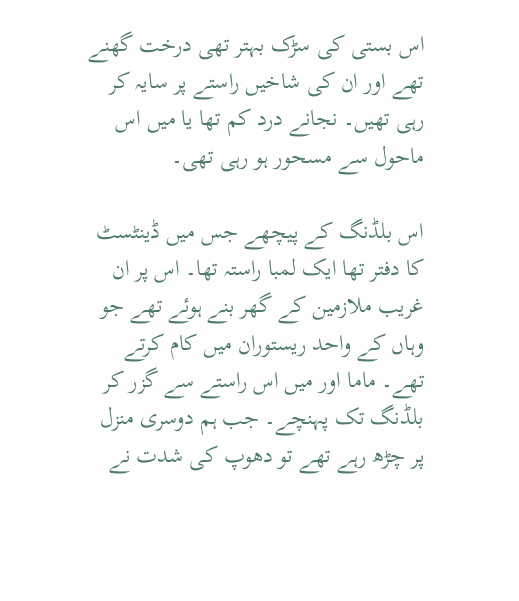اس بستی کی سڑک بہتر تھی درخت گھنے تھے اور ان کی شاخیں راستے پر سایہ کر رہی تھیں۔ نجانے درد کم تھا یا میں اس ماحول سے مسحور ہو رہی تھی۔

اس بلڈنگ کے پیچھے جس میں ڈینٹسٹ کا دفتر تھا ایک لمبا راستہ تھا۔ اس پر ان غریب ملازمین کے گھر بنے ہوئے تھے جو وہاں کے واحد ریستوران میں کام کرتے تھے۔ ماما اور میں اس راستے سے گزر کر بلڈنگ تک پہنچے۔ جب ہم دوسری منزل پر چڑھ رہے تھے تو دھوپ کی شدت نے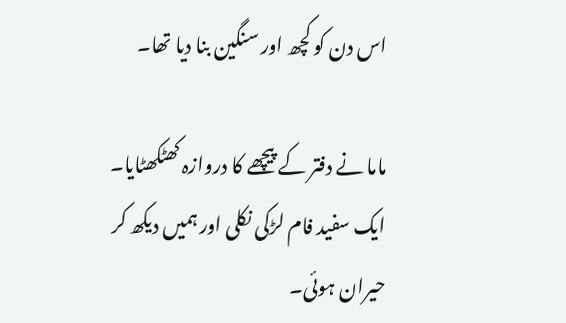اس دن کو کچھ اور سنگین بنا دیا تھا۔

ماما نے دفتر کے پیچھے کا دروازہ کھٹکھٹایا۔ ایک سفید فام لڑکی نکلی اور ہمیں دیکھ کر حیران ہوئی۔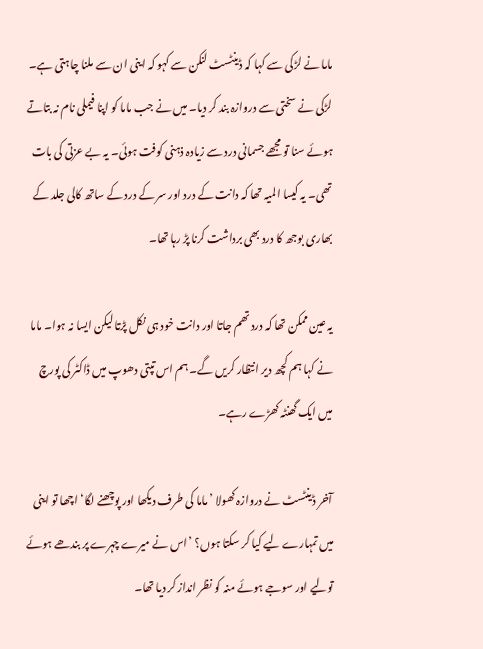ماما نے لڑکی سے کہا کہ ڈینٹسٹ لنکن سے کہو کہ اینی ان سے ملنا چاہتی ہے۔ لڑکی نے سختی سے دروازہ بند کر دیا۔ میں نے جب ماما کو اپنا فیملی نام نہ بتاتے ہوئے سنا تو مجھے جسمانی درد سے زیادہ ذہنی کوفت ہوئی۔ یہ بے عزتی کی بات تھی۔ یہ کیسا المیہ تھا کہ دانت کے درد اور سر کے درد کے ساتھ کالی جلد کے بھاری بوجھ کا درد بھی برداشت کرنا پڑ رہا تھا۔

یہ عین ممکن تھا کہ درد تھم جاتا اور دانت خود ہی نکل پڑتا لیکن ایسا نہ ہوا۔ ماما نے کہا ہم کچھ دیر انتظار کریں گے۔ ہم اس تپتی دھوپ میں ڈاکٹر کی پورچ میں ایک گھنٹہ کھڑے رہے۔

آخر ڈینٹسٹ نے دروازہ کھولا ’ماما کی طرف دیکھا اور پوچھنے لگا‘ اچھا تو اینی میں تمہارے لیے کیا کر سکتا ہوں؟ ’اس نے میرے چہرے پر بندھے ہوئے تولیے اور سوجے ہوئے منہ کو نظر انداز کر دیا تھا۔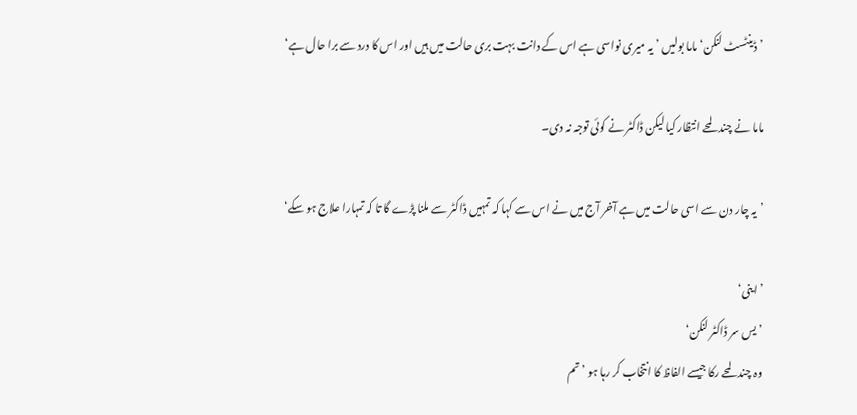’ڈینٹسٹ لنکن‘ ماما بولیں ’یہ میری نواسی ہے اس کے دانت بہت بری حالت میں ہیں اور اس کا درد سے برا حال ہے‘

ماما نے چند لمحے انتظار کیا لیکن ڈاکٹر نے کوئی توجہ نہ دی۔

’یہ چار دن سے اسی حالت میں ہے آخر آج میں نے اس سے کہا کہ تمہیں ڈاکٹر سے ملنا پڑے گا تا کہ تمہارا علاج ہو سکے‘

’اینی‘
’یس سر ڈاکٹر لنکن‘
وہ چند لمحے رکا جیسے الفاظ کا انتخاب کر رہا ہو ’تم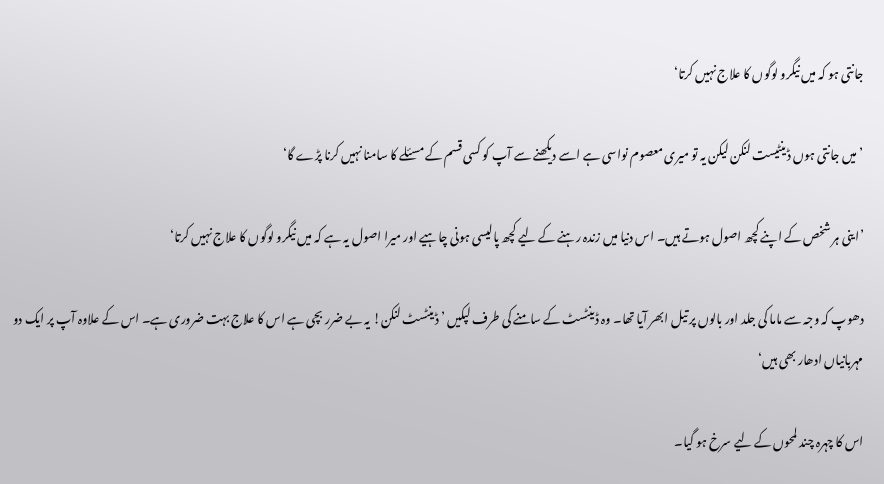جانتی ہو کہ میں نیگرو لوگوں کا علاج نہیں کرتا‘

’ میں جانتی ہوں ڈینٹیست لنکن لیکن یہ تو میری معصوم نواسی ہے اسے دیکھنے سے آپ کو کسی قسم کے مسئلے کا سامنا نہیں کرنا پڑے گا‘

’اینی ہر شخص کے اپنے کچھ اصول ہوتے ہیں۔ اس دنیا میں زندہ رہنے کے لیے کچھ پالیسی ہونی چاہیے اور میرا اصول یہ ہے کہ میں نیگرو لوگوں کا علاج نہیں کرتا‘

دھوپ کہ وجہ سے ماما کی جلد اور بالوں پر تیل ابھر آیا تھا۔ وہ ڈینٹسٹ کے سامنے کی طرف لپکیں ’ڈینٹسٹ لنکن! یہ بے ضرر بچی ہے اس کا علاج بہت ضروری ہے۔ اس کے علاوہ آپ پر ایک دو مہربانیاں ادھار بھی ہیں‘

اس کا چہرہ چند لمحوں کے لیے سرخ ہو گیا۔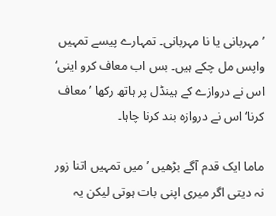’مہربانی یا نا مہربانی۔ تمہارے پیسے تمہیں واپس مل چکے ہیں۔ بس اب معاف کرو اینی‘ اس نے دروازے کے ہینڈل پر ہاتھ رکھا ’معاف کرنا‘ اس نے دروازہ بند کرنا چاہا۔

ماما ایک قدم آگے بڑھیں ’میں تمہیں اتنا زور نہ دیتی اگر میری اپنی بات ہوتی لیکن یہ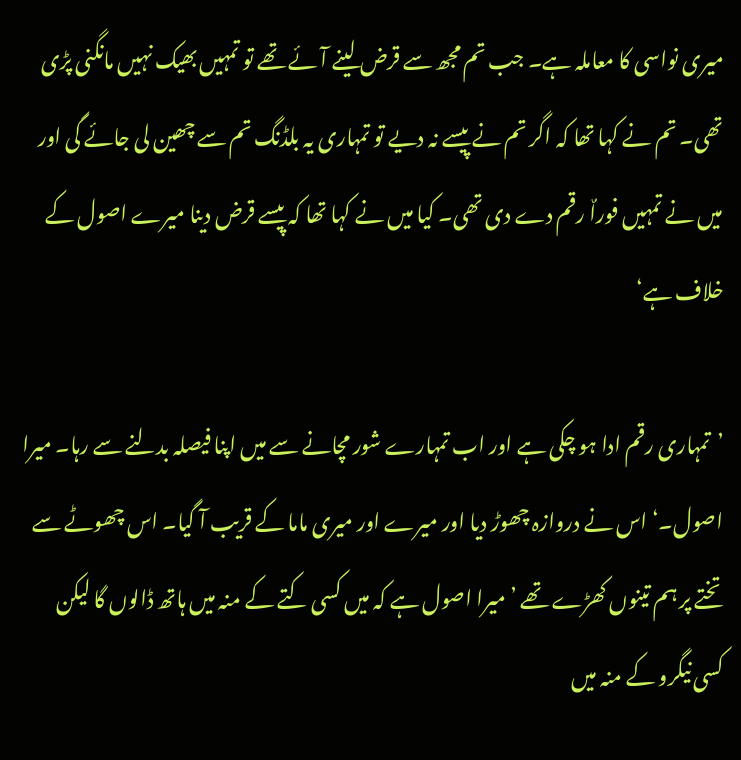میری نواسی کا معاملہ ہے۔ جب تم مجھ سے قرض لینے آئے تھے تو تمہیں بھیک نہیں مانگنی پڑی تھی۔ تم نے کہا تھا کہ اگر تم نے پیسے نہ دیے تو تمہاری یہ بلڈنگ تم سے چھین لی جائے گی اور میں نے تمہیں فوراٌ رقم دے دی تھی۔ کیا میں نے کہا تھا کہ پیسے قرض دینا میرے اصول کے خلاف ہے‘

’تمہاری رقم ادا ہو چکی ہے اور اب تمہارے شور مچانے سے میں اپنا فیصلہ بدلنے سے رہا۔ میرا اصول۔‘ اس نے دروازہ چھوڑ دیا اور میرے اور میری ماما کے قریب آ گیا۔ اس چھوٹے سے تختے پر ہم تینوں کھڑے تھے ’میرا اصول ہے کہ میں کسی کتے کے منہ میں ہاتھ ڈالوں گا لیکن کسی نیگرو کے منہ میں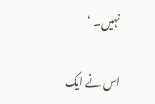نہیں۔ ‘

اس نے ایک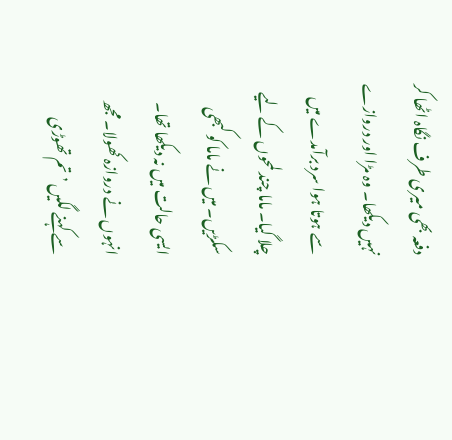دفعہ بھی میری طرف نگاہ اٹھا کر نہیں دیکھا۔ وہ مڑا اور دروازے سے ہوتا ہوا سرد برآمدے میں چلا گیا۔ ماما چند لمحوں کے لیے سکڑیں۔ میں نے ماما کو کبھی ایسی حالت میں نہ دیکھا تھا۔ انہوں نے دروازہ کھولا۔ مجھ سے کہنے لگیں ’تم تھوڑی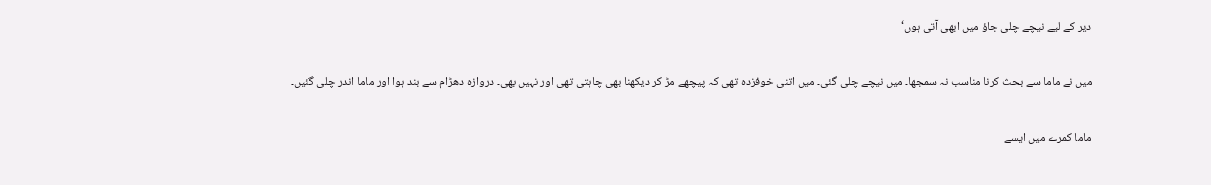دیر کے لیے نیچے چلی جاؤ میں ابھی آتی ہوں‘

میں نے ماما سے بحث کرنا مناسب نہ سمجھا۔ میں نیچے چلی گئی۔ میں اتنی خوفزدہ تھی کہ پیچھے مڑ کر دیکھنا بھی چاہتی تھی اور نہیں بھی۔ دروازہ دھڑام سے بند ہوا اور ماما اندر چلی گئیں۔

ماما کمرے میں ایسے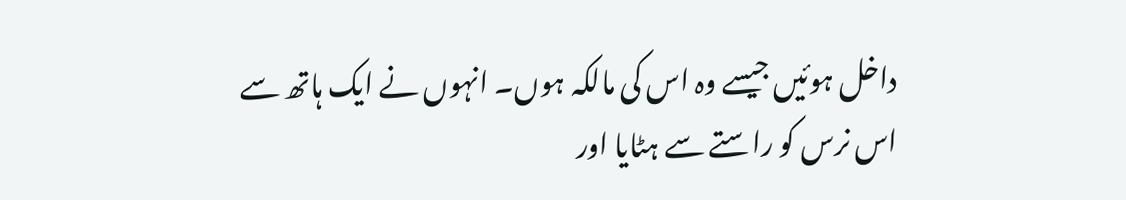داخل ہوئیں جیسے وہ اس کی مالکہ ہوں۔ انہوں نے ایک ہاتھ سے اس نرس کو راستے سے ہٹایا اور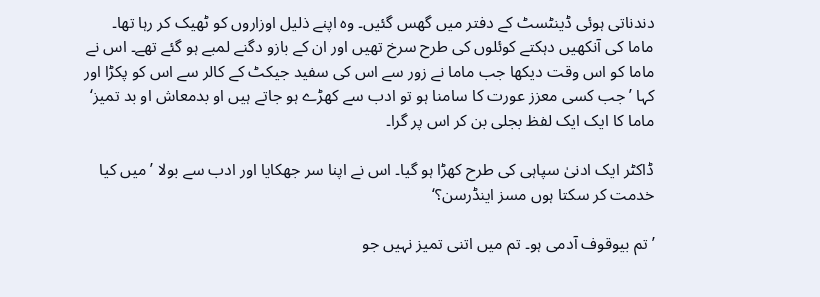دندناتی ہوئی ڈینٹسٹ کے دفتر میں گھس گئیں۔ وہ اپنے ذلیل اوزاروں کو ٹھیک کر رہا تھا۔ ماما کی آنکھیں دہکتے کوئلوں کی طرح سرخ تھیں اور ان کے بازو دگنے لمبے ہو گئے تھے۔ اس نے ماما کو اس وقت دیکھا جب ماما نے زور سے اس کی سفید جیکٹ کے کالر سے اس کو پکڑا اور کہا ’جب کسی معزز عورت کا سامنا ہو تو ادب سے کھڑے ہو جاتے ہیں او بدمعاش او بد تمیز‘ ماما کا ایک ایک لفظ بجلی بن کر اس پر گرا۔

ڈاکٹر ایک ادنیٰ سپاہی کی طرح کھڑا ہو گیا۔ اس نے اپنا سر جھکایا اور ادب سے بولا ’میں کیا خدمت کر سکتا ہوں مسز اینڈرسن؟‘

’تم بیوقوف آدمی ہو۔ تم میں اتنی تمیز نہیں جو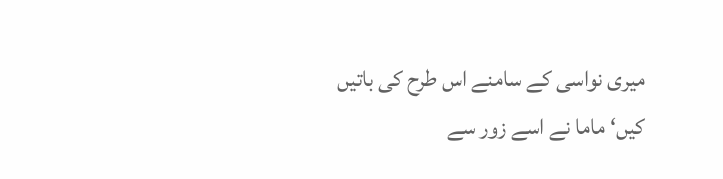میری نواسی کے سامنے اس طرح کی باتیں کیں‘ ماما نے اسے زور سے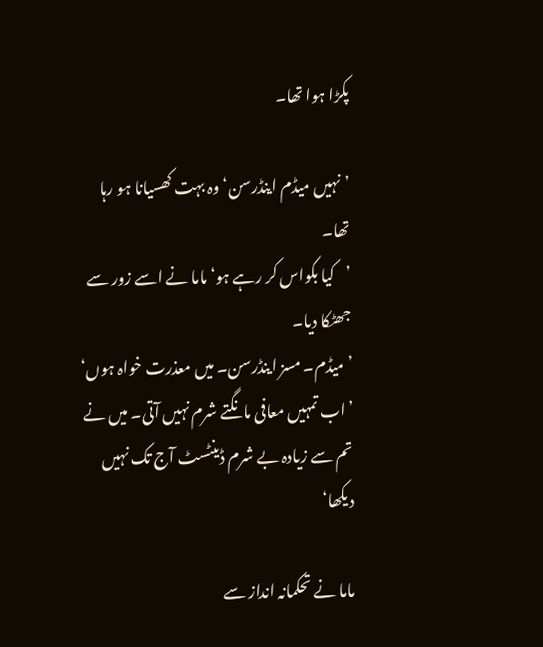پکڑا ہوا تھا۔

’نہیں میڈم اینڈرسن‘ وہ بہت کھسیانا ہو رہا تھا۔
’کیا بکواس کر رہے ہو‘ ماما نے اسے زور سے جھٹکا دیا۔
’میڈم۔ مسز اینڈرسن۔ میں معذرت خواہ ہوں‘
’اب تمہیں معافی مانگتے شرم نہیں آتی۔ میں نے تم سے زیادہ بے شرم ڈینٹسٹ آج تک نہیں دیکھا‘

ماما نے تحکمانہ انداز سے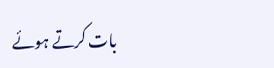بات کرتے ہوئے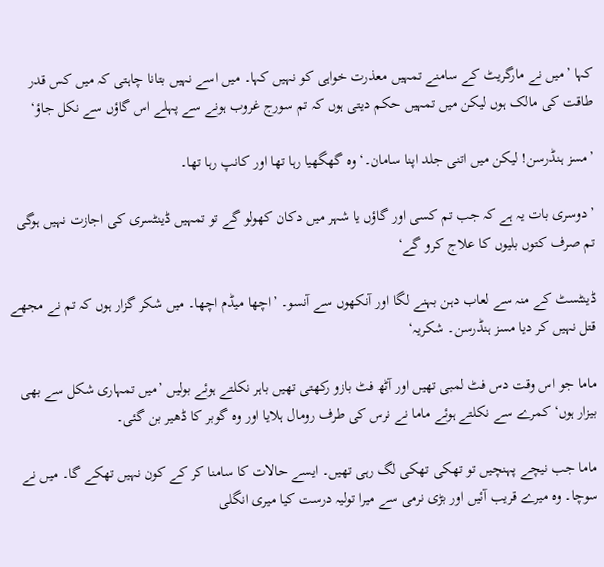کہا ’میں نے مارگریٹ کے سامنے تمہیں معذرت خواہی کو نہیں کہا۔ میں اسے نہیں بتانا چاہتی کہ میں کس قدر طاقت کی مالک ہوں لیکن میں تمہیں حکم دیتی ہوں کہ تم سورج غروب ہونے سے پہلے اس گاؤں سے نکل جاؤ‘

’مسز ہنڈرسن! لیکن میں اتنی جلد اپنا سامان۔‘ وہ گھگھیا رہا تھا اور کانپ رہا تھا۔

’دوسری بات یہ ہے کہ جب تم کسی اور گاؤں یا شہر میں دکان کھولو گے تو تمہیں ڈینٹسری کی اجازت نہیں ہوگی تم صرف کتوں بلیوں کا علاج کرو گے‘

ڈینٹسٹ کے منہ سے لعاب دہن بہنے لگا اور آنکھوں سے آنسو۔ ’اچھا میڈم اچھا۔ میں شکر گزار ہوں کہ تم نے مجھے قتل نہیں کر دیا مسز ہنڈرسن۔ شکریہ‘

ماما جو اس وقت دس فٹ لمبی تھیں اور آٹھ فٹ بازو رکھتی تھیں باہر نکلتے ہوئے بولیں ’میں تمہاری شکل سے بھی بیزار ہوں‘ کمرے سے نکلتے ہوئے ماما نے نرس کی طرف رومال ہلایا اور وہ گوبر کا ڈھیر بن گئی۔

ماما جب نیچے پہنچیں تو تھکی تھکی لگ رہی تھیں۔ ایسے حالات کا سامنا کر کے کون نہیں تھکے گا۔ میں نے سوچا۔ وہ میرے قریب آئیں اور بڑی نرمی سے میرا تولیہ درست کیا میری انگلی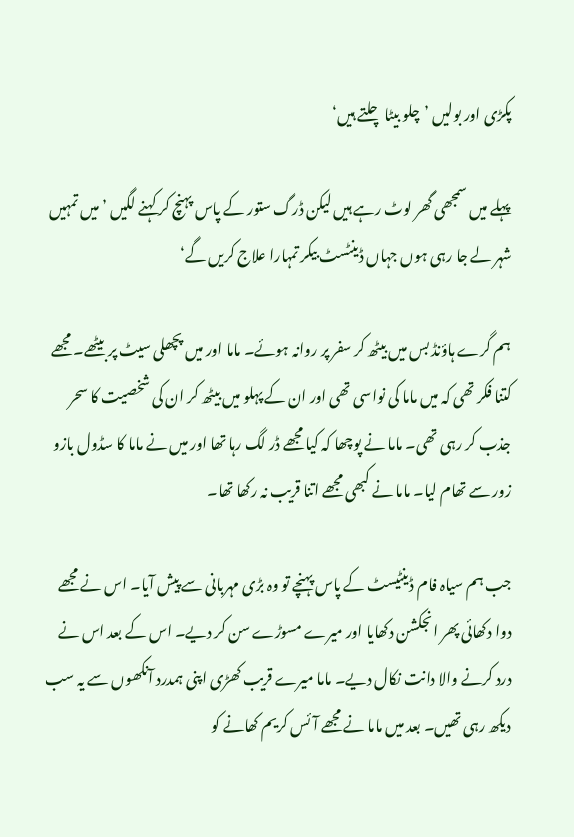پکڑی اور بولیں ’چلو بیٹا چلتے ہیں‘

پہلے میں سمجھی گھر لوٹ رہے ہیں لیکن ڈرگ ستور کے پاس پہنچ کر کہنے لگیں ’میں تمہیں شہر لے جا رہی ہوں جہاں ڈینٹسٹ بیکر تمہارا علاج کریں گے‘

ہم گرے ہاؤنڈ بس میں بیٹھ کر سفر پر روانہ ہوئے۔ ماما اور میں پچھلی سیٹ پر بیٹھے۔ مجھے کتنا فکر تھی کہ میں ماما کی نواسی تھی اور ان کے پہلو میں بیٹھ کر ان کی شخصیت کا سحر جذب کر رہی تھی۔ ماما نے پوچھا کہ کیا مجھے ڈر لگ رہا تھا اور میں نے ماما کا سڈول بازو زور سے تھام لیا۔ ماما نے کبھی مجھے اتنا قریب نہ رکھا تھا۔

جب ہم سیاہ فام ڈینٹیسٹ کے پاس پہنچے تو وہ بڑی مہربانی سے پیش آیا۔ اس نے مجھے دوا دکھائی پھر انجکشن دکھایا اور میرے مسوڑے سن کر دیے۔ اس کے بعد اس نے درد کرنے والا دانت نکال دیے۔ ماما میرے قریب کھڑی اپنی ہمدرد آنکھوں سے یہ سب دیکھ رہی تھیں۔ بعد میں ماما نے مجھے آئس کریم کھانے کو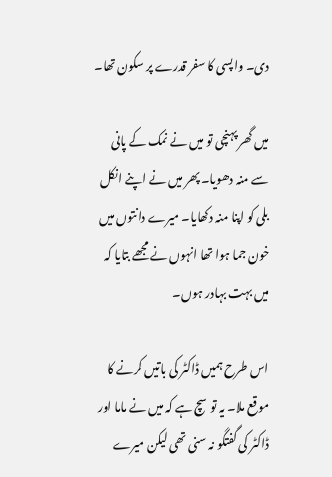دی۔ واپسی کا سفر قدرے پر سکون تھا۔

میں گھر پہنچی تو میں نے نمک کے پانی سے منہ دھویا۔ پھر میں نے اپنے انکل بلی کو اپنا منہ دکھایا۔ میرے دانتوں میں خون جما ہوا تھا انہوں نے مجھے بتایا کہ میں بہت بہادر ہوں۔

اس طرح ہمیں ڈاکٹر کی باتیں کرنے کا موقع ملا۔ یہ تو سچ ہے کہ میں نے ماما اور ڈاکٹر کی گفتگو نہ سنی تھی لیکن میرے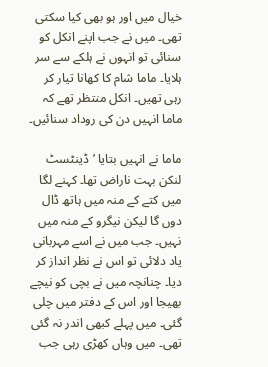خیال میں اور ہو بھی کیا سکتی تھی۔ میں نے جب اپنے انکل کو سنائی تو انہوں نے ہلکے سے سر ہلایا۔ ماما شام کا کھانا تیار کر رہی تھیں۔ انکل منتظر تھے کہ ماما انہیں دن کی روداد سنائیں۔

ماما نے انہیں بتایا ’ڈینٹسٹ لنکن بہت ناراض تھا۔ کہنے لگا میں کتے کے منہ میں ہاتھ ڈال دوں گا لیکن نیگرو کے منہ میں نہیں۔ جب میں نے اسے مہربانی یاد دلائی تو اس نے نظر انداز کر دیا۔ چنانچہ میں نے بچی کو نیچے بھیجا اور اس کے دفتر میں چلی گئی۔ میں پہلے کبھی اندر نہ گئی تھی۔ میں وہاں کھڑی رہی جب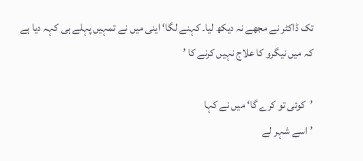تک ڈاکٹر نے مجھے نہ دیکھ لیا۔ کہنے لگا‘ اینی میں نے تمہیں پہلے ہی کہہ دیا ہے کہ میں نیگرو کا علاج نہیں کرنے کا ’

’کوئی تو کرے گا‘ میں نے کہا
’اسے شہر لے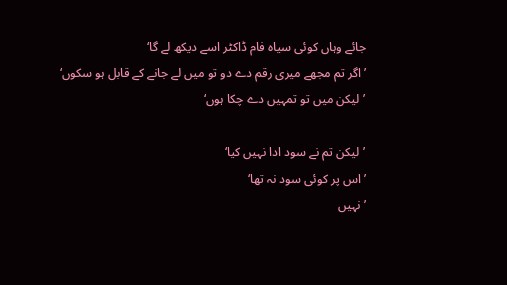جائے وہاں کوئی سیاہ فام ڈاکٹر اسے دیکھ لے گا‘
’اگر تم مجھے میری رقم دے دو تو میں لے جانے کے قابل ہو سکوں‘
’لیکن میں تو تمہیں دے چکا ہوں‘

’لیکن تم نے سود ادا نہیں کیا‘
’اس پر کوئی سود نہ تھا‘
’نہیں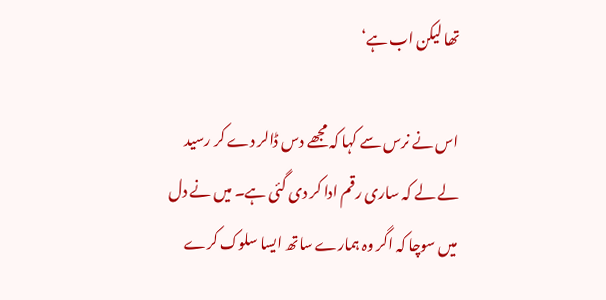تھا لیکن اب ہے‘

اس نے نرس سے کہا کہ مجھے دس ڈالر دے کر رسید لے لے کہ ساری رقم ادا کر دی گئی ہے۔ میں نے دل میں سوچا کہ اگر وہ ہمارے ساتھ ایسا سلوک کرے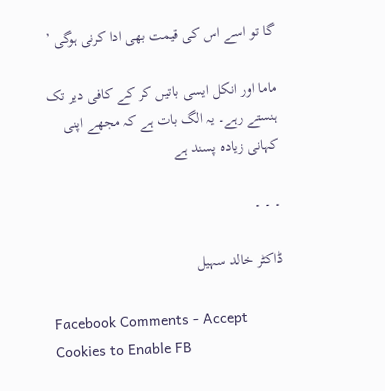گا تو اسے اس کی قیمت بھی ادا کرنی ہوگی ’

ماما اور انکل ایسی باتیں کر کے کافی دیر تک ہنستے رہے۔ یہ الگ بات ہے کہ مجھے اپنی کہانی زیادہ پسند ہے

۔ ۔ ۔

ڈاکٹر خالد سہیل

Facebook Comments - Accept Cookies to Enable FB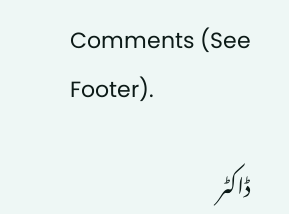Comments (See Footer).

ڈاکٹر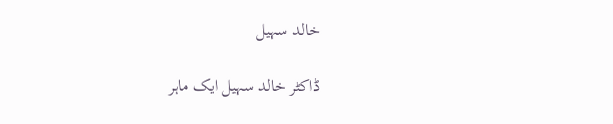خالد سہیل

ڈاکٹر خالد سہیل ایک ماہر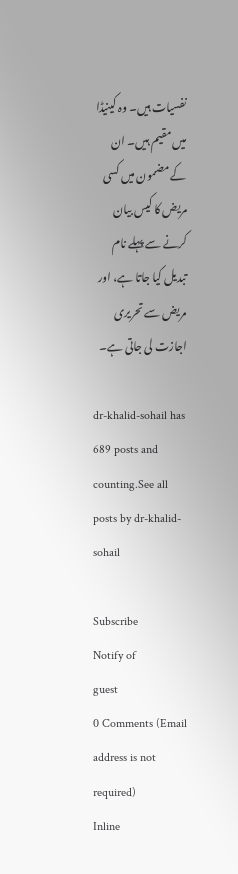نفسیات ہیں۔ وہ کینیڈا میں مقیم ہیں۔ ان کے مضمون میں کسی مریض کا کیس بیان کرنے سے پہلے نام تبدیل کیا جاتا ہے، اور مریض سے تحریری اجازت لی جاتی ہے۔

dr-khalid-sohail has 689 posts and counting.See all posts by dr-khalid-sohail

Subscribe
Notify of
guest
0 Comments (Email address is not required)
Inline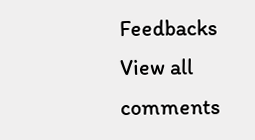Feedbacks
View all comments